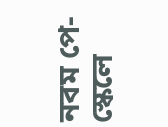নবম পে-স্কেলে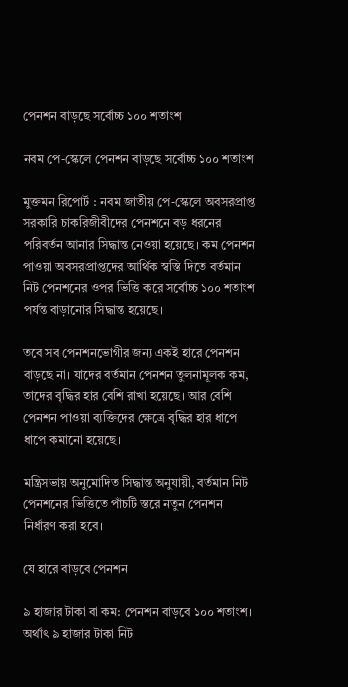পেনশন বাড়ছে সর্বোচ্চ ১০০ শতাংশ

নবম পে-স্কেলে পেনশন বাড়ছে সর্বোচ্চ ১০০ শতাংশ

মুক্তমন রিপোর্ট : নবম জাতীয় পে-স্কেলে অবসরপ্রাপ্ত সরকারি চাকরিজীবীদের পেনশনে বড় ধরনের পরিবর্তন আনার সিদ্ধান্ত নেওয়া হয়েছে। কম পেনশন পাওয়া অবসরপ্রাপ্তদের আর্থিক স্বস্তি দিতে বর্তমান নিট পেনশনের ওপর ভিত্তি করে সর্বোচ্চ ১০০ শতাংশ পর্যন্ত বাড়ানোর সিদ্ধান্ত হয়েছে।

তবে সব পেনশনভোগীর জন্য একই হারে পেনশন বাড়ছে না। যাদের বর্তমান পেনশন তুলনামূলক কম, তাদের বৃদ্ধির হার বেশি রাখা হয়েছে। আর বেশি পেনশন পাওয়া ব্যক্তিদের ক্ষেত্রে বৃদ্ধির হার ধাপে ধাপে কমানো হয়েছে।

মন্ত্রিসভায় অনুমোদিত সিদ্ধান্ত অনুযায়ী, বর্তমান নিট পেনশনের ভিত্তিতে পাঁচটি স্তরে নতুন পেনশন নির্ধারণ করা হবে।

যে হারে বাড়বে পেনশন

৯ হাজার টাকা বা কম: পেনশন বাড়বে ১০০ শতাংশ। অর্থাৎ ৯ হাজার টাকা নিট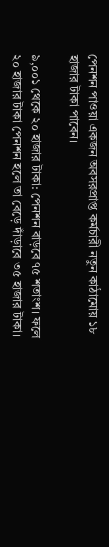পেনশন পাওয়া একজন অবসরপ্রাপ্ত কর্মচারী নতুন কাঠামোয় ১৮ হাজার টাকা পাবেন।

৯,০০১ থেকে ২০ হাজার টাকা: পেনশন বাড়বে ৭৫ শতাংশ। ফলে ২০ হাজার টাকা পেনশন হলে তা বেড়ে দাঁড়াবে ৩৫ হাজার টাকা।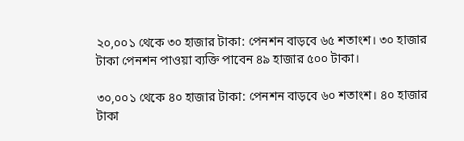২০,০০১ থেকে ৩০ হাজার টাকা: পেনশন বাড়বে ৬৫ শতাংশ। ৩০ হাজার টাকা পেনশন পাওয়া ব্যক্তি পাবেন ৪৯ হাজার ৫০০ টাকা।

৩০,০০১ থেকে ৪০ হাজার টাকা: পেনশন বাড়বে ৬০ শতাংশ। ৪০ হাজার টাকা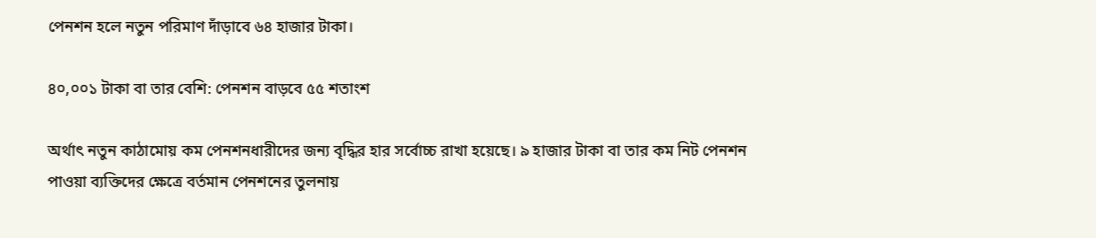পেনশন হলে নতুন পরিমাণ দাঁড়াবে ৬৪ হাজার টাকা।

৪০,০০১ টাকা বা তার বেশি: পেনশন বাড়বে ৫৫ শতাংশ

অর্থাৎ নতুন কাঠামোয় কম পেনশনধারীদের জন্য বৃদ্ধির হার সর্বোচ্চ রাখা হয়েছে। ৯ হাজার টাকা বা তার কম নিট পেনশন পাওয়া ব্যক্তিদের ক্ষেত্রে বর্তমান পেনশনের তুলনায়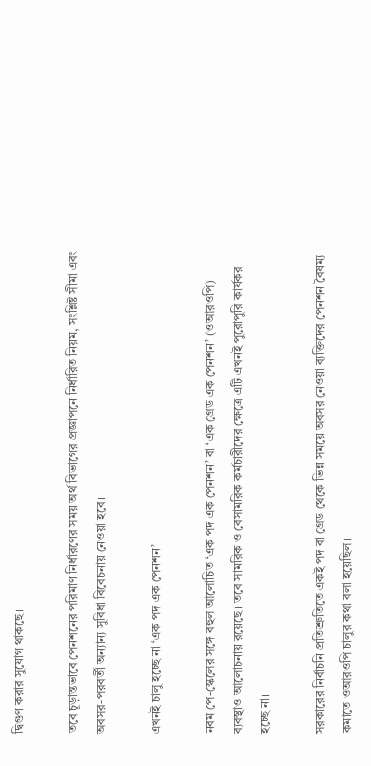দ্বিগুণ করার সুযোগ থাকছে।

তবে চূড়ান্তভাবে পেনশনের পরিমাণ নির্ধারণের সময় অর্থ বিভাগের প্রজ্ঞাপনে নির্ধারিত নিয়ম, সংশ্লিষ্ট সীমা এবং অবসর-পরবর্তী অন্যান্য সুবিধা বিবেচনায় নেওয়া হবে।

এখনই চালু হচ্ছে না ‘এক পদ এক পেনশন’

নবম পে-স্কেলের সঙ্গে বহুল আলোচিত ‘এক পদ এক পেনশন’ বা ‘এক গ্রেড এক পেনশন’ (ওআরওপি) ব্যবস্থাও আলোচনায় রয়েছে। তবে সামরিক ও বেসামরিক কর্মচারীদের ক্ষেত্রে এটি এখনই পুরোপুরি কার্যকর হচ্ছে না।

সরকারের নির্বাচনি প্রতিশ্রুতিতে একই পদ বা গ্রেড থেকে ভিন্ন সময়ে অবসর নেওয়া ব্যক্তিদের পেনশন বৈষম্য কমাতে ওআরওপি চালুর কথা বলা হয়েছিল।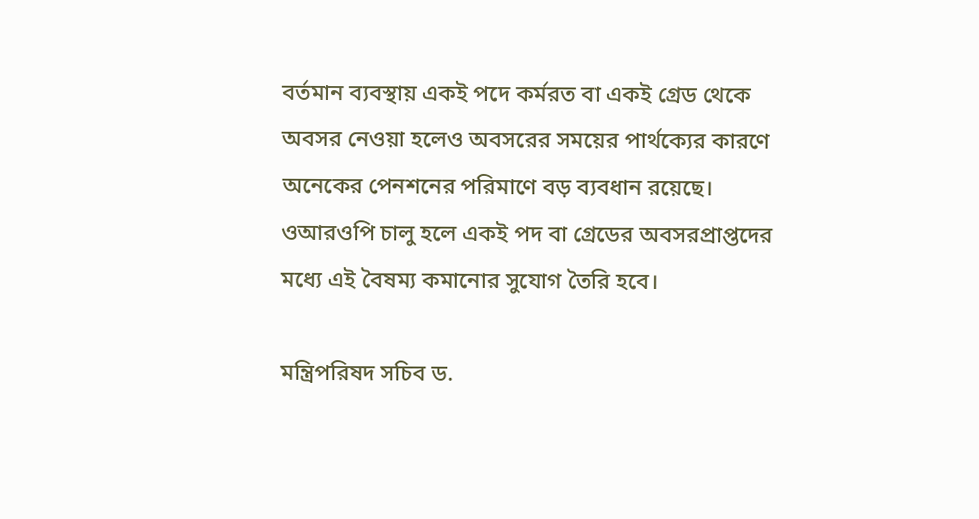বর্তমান ব্যবস্থায় একই পদে কর্মরত বা একই গ্রেড থেকে অবসর নেওয়া হলেও অবসরের সময়ের পার্থক্যের কারণে অনেকের পেনশনের পরিমাণে বড় ব্যবধান রয়েছে। ওআরওপি চালু হলে একই পদ বা গ্রেডের অবসরপ্রাপ্তদের মধ্যে এই বৈষম্য কমানোর সুযোগ তৈরি হবে।

মন্ত্রিপরিষদ সচিব ড.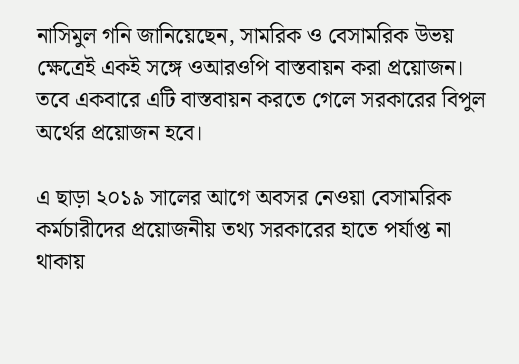নাসিমুল গনি জানিয়েছেন, সামরিক ও বেসামরিক উভয় ক্ষেত্রেই একই সঙ্গে ওআরওপি বাস্তবায়ন করা প্রয়োজন। তবে একবারে এটি বাস্তবায়ন করতে গেলে সরকারের বিপুল অর্থের প্রয়োজন হবে।

এ ছাড়া ২০১৯ সালের আগে অবসর নেওয়া বেসামরিক কর্মচারীদের প্রয়োজনীয় তথ্য সরকারের হাতে পর্যাপ্ত না থাকায়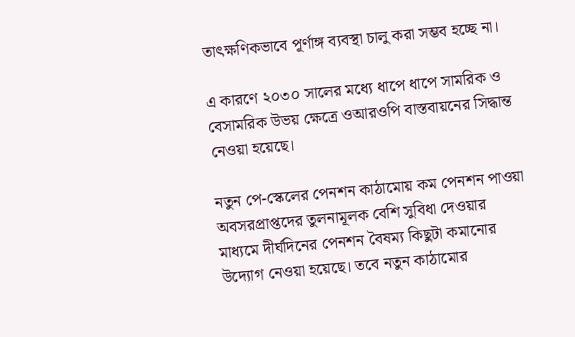তাৎক্ষণিকভাবে পূর্ণাঙ্গ ব্যবস্থা চালু করা সম্ভব হচ্ছে না।

এ কারণে ২০৩০ সালের মধ্যে ধাপে ধাপে সামরিক ও বেসামরিক উভয় ক্ষেত্রে ওআরওপি বাস্তবায়নের সিদ্ধান্ত নেওয়া হয়েছে।

নতুন পে-স্কেলের পেনশন কাঠামোয় কম পেনশন পাওয়া অবসরপ্রাপ্তদের তুলনামূলক বেশি সুবিধা দেওয়ার মাধ্যমে দীর্ঘদিনের পেনশন বৈষম্য কিছুটা কমানোর উদ্যোগ নেওয়া হয়েছে। তবে নতুন কাঠামোর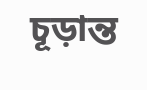চূড়ান্ত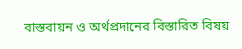বাস্তবায়ন ও অর্থপ্রদানের বিস্তারিত বিষয়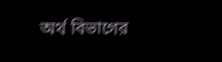অর্থ বিভাগের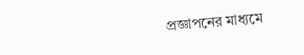প্রজ্ঞাপনের মাধ্যমে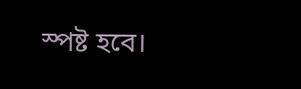স্পষ্ট হবে।